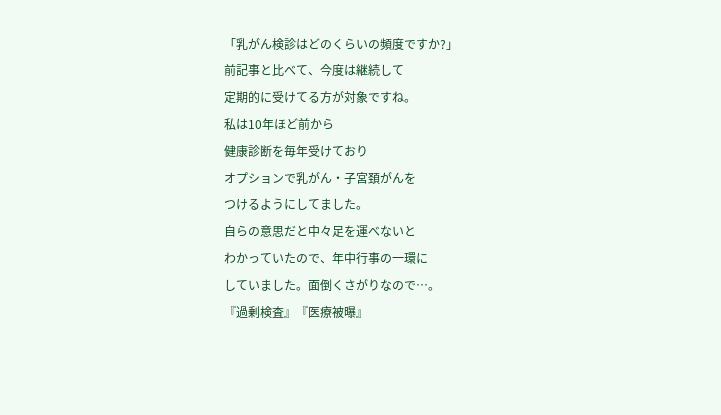「乳がん検診はどのくらいの頻度ですか?」
前記事と比べて、今度は継続して
定期的に受けてる方が対象ですね。
私は10年ほど前から
健康診断を毎年受けており
オプションで乳がん・子宮頚がんを
つけるようにしてました。
自らの意思だと中々足を運べないと
わかっていたので、年中行事の一環に
していました。面倒くさがりなので…。
『過剰検査』『医療被曝』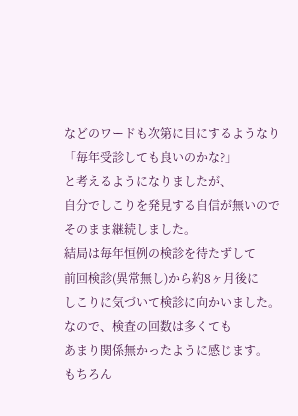などのワードも次第に目にするようなり
「毎年受診しても良いのかな?」
と考えるようになりましたが、
自分でしこりを発見する自信が無いので
そのまま継続しました。
結局は毎年恒例の検診を待たずして
前回検診(異常無し)から約8ヶ月後に
しこりに気づいて検診に向かいました。
なので、検査の回数は多くても
あまり関係無かったように感じます。
もちろん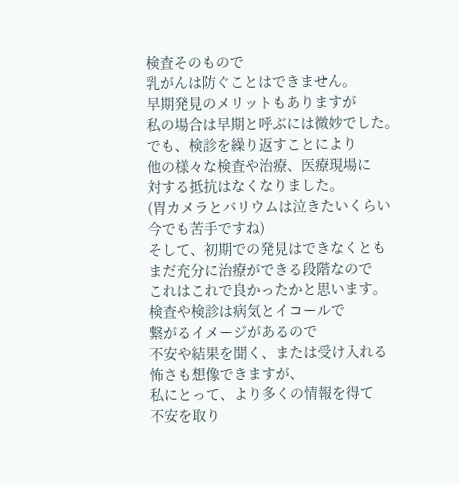検査そのもので
乳がんは防ぐことはできません。
早期発見のメリットもありますが
私の場合は早期と呼ぶには微妙でした。
でも、検診を繰り返すことにより
他の様々な検査や治療、医療現場に
対する抵抗はなくなりました。
(胃カメラとバリウムは泣きたいくらい
今でも苦手ですね)
そして、初期での発見はできなくとも
まだ充分に治療ができる段階なので
これはこれで良かったかと思います。
検査や検診は病気とイコールで
繋がるイメージがあるので
不安や結果を聞く、または受け入れる
怖さも想像できますが、
私にとって、より多くの情報を得て
不安を取り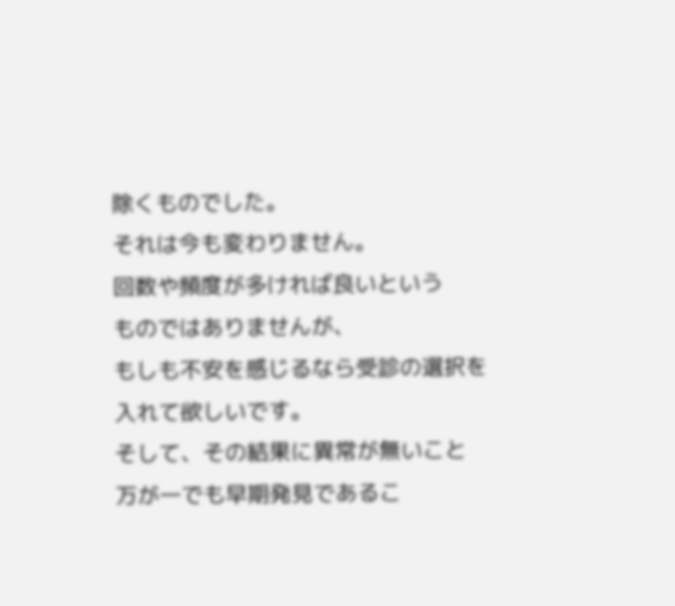除くものでした。
それは今も変わりません。
回数や頻度が多ければ良いという
ものではありませんが、
もしも不安を感じるなら受診の選択を
入れて欲しいです。
そして、その結果に異常が無いこと
万が一でも早期発見であるこ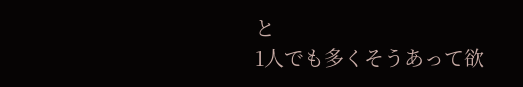と
1人でも多くそうあって欲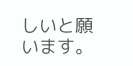しいと願います。